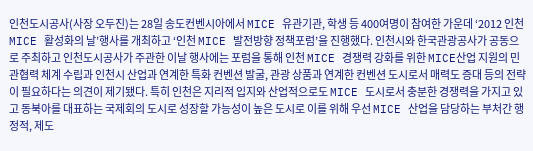인천도시공사(사장 오두진)는 28일 송도컨벤시아에서 MICE 유관기관, 학생 등 400여명이 참여한 가운데 ‘2012 인천 MICE 활성화의 날’행사를 개최하고 ‘인천 MICE 발전방향 정책포럼’을 진행했다. 인천시와 한국관광공사가 공동으로 주최하고 인천도시공사가 주관한 이날 행사에는 포럼을 통해 인천 MICE 경쟁력 강화를 위한 MICE산업 지원의 민관협력 체계 수립과 인천시 산업과 연계한 특화 컨벤션 발굴, 관광 상품과 연계한 컨벤션 도시로서 매력도 증대 등의 전략이 필요하다는 의견이 제기됐다. 특히 인천은 지리적 입지와 산업적으로도 MICE 도시로서 충분한 경쟁력을 가지고 있고 동북아를 대표하는 국제회의 도시로 성장할 가능성이 높은 도시로 이를 위해 우선 MICE 산업을 담당하는 부처간 행정적, 제도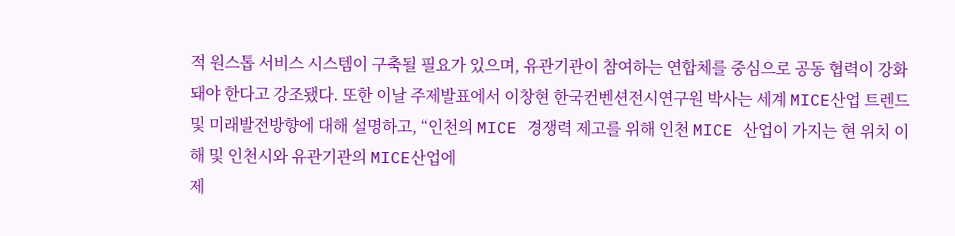적 원스톱 서비스 시스템이 구축될 필요가 있으며, 유관기관이 참여하는 연합체를 중심으로 공동 협력이 강화돼야 한다고 강조됐다. 또한 이날 주제발표에서 이창현 한국컨벤션전시연구원 박사는 세계 MICE산업 트렌드 및 미래발전방향에 대해 설명하고, “인천의 MICE 경쟁력 제고를 위해 인천 MICE 산업이 가지는 현 위치 이해 및 인천시와 유관기관의 MICE산업에
제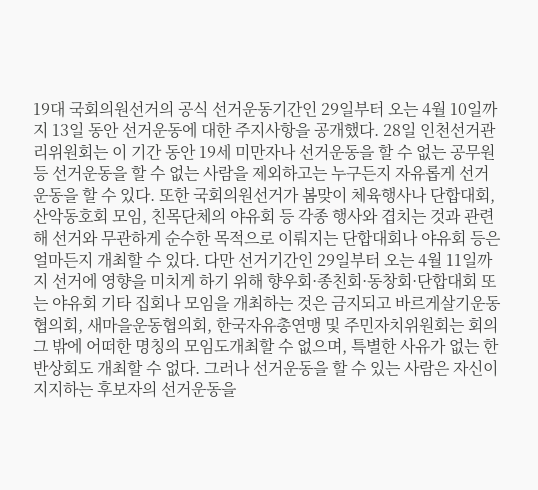19대 국회의원선거의 공식 선거운동기간인 29일부터 오는 4월 10일까지 13일 동안 선거운동에 대한 주지사항을 공개했다. 28일 인천선거관리위원회는 이 기간 동안 19세 미만자나 선거운동을 할 수 없는 공무원 등 선거운동을 할 수 없는 사람을 제외하고는 누구든지 자유롭게 선거운동을 할 수 있다. 또한 국회의원선거가 봄맞이 체육행사나 단합대회, 산악동호회 모임, 친목단체의 야유회 등 각종 행사와 겹치는 것과 관련해 선거와 무관하게 순수한 목적으로 이뤄지는 단합대회나 야유회 등은 얼마든지 개최할 수 있다. 다만 선거기간인 29일부터 오는 4월 11일까지 선거에 영향을 미치게 하기 위해 향우회·종친회·동창회·단합대회 또는 야유회 기타 집회나 모임을 개최하는 것은 금지되고 바르게살기운동협의회, 새마을운동협의회, 한국자유총연맹 및 주민자치위원회는 회의 그 밖에 어떠한 명칭의 모임도개최할 수 없으며, 특별한 사유가 없는 한 반상회도 개최할 수 없다. 그러나 선거운동을 할 수 있는 사람은 자신이 지지하는 후보자의 선거운동을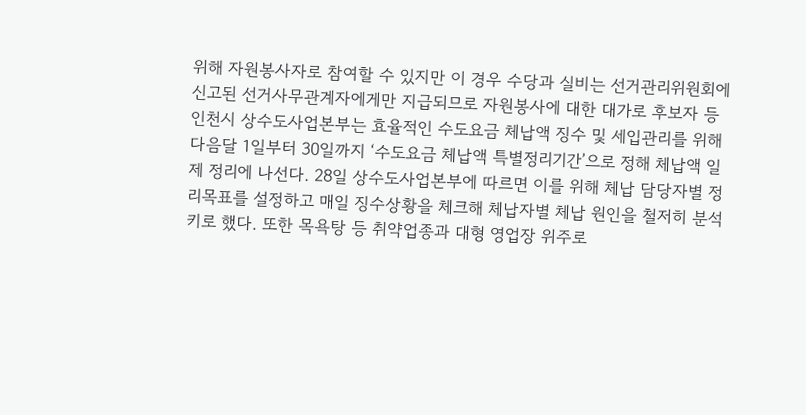위해 자원봉사자로 참여할 수 있지만 이 경우 수당과 실비는 선거관리위원회에 신고된 선거사무관계자에게만 지급되므로 자원봉사에 대한 대가로 후보자 등
인천시 상수도사업본부는 효율적인 수도요금 체납액 징수 및 세입관리를 위해 다음달 1일부터 30일까지 ‘수도요금 체납액 특별정리기간’으로 정해 체납액 일제 정리에 나선다. 28일 상수도사업본부에 따르면 이를 위해 체납 담당자별 정리목표를 설정하고 매일 징수상황을 체크해 체납자별 체납 원인을 철저히 분석키로 했다. 또한 목욕탕 등 취약업종과 대형 영업장 위주로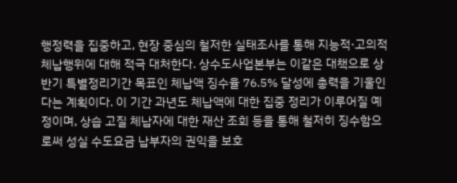행정력을 집중하고, 현장 중심의 철저한 실태조사를 통해 지능적·고의적 체납행위에 대해 적극 대처한다. 상수도사업본부는 이같은 대책으로 상반기 특별정리기간 목표인 체납액 징수율 76.5% 달성에 총력을 기울인다는 계획이다. 이 기간 과년도 체납액에 대한 집중 정리가 이루어질 예정이며, 상습 고질 체납자에 대한 재산 조회 등을 통해 철저히 징수함으로써 성실 수도요금 납부자의 권익을 보호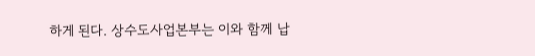하게 된다. 상수도사업본부는 이와 함께 납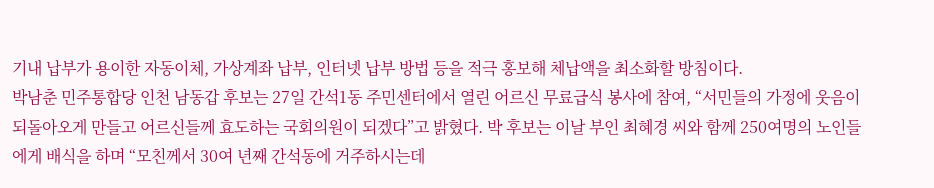기내 납부가 용이한 자동이체, 가상계좌 납부, 인터넷 납부 방법 등을 적극 홍보해 체납액을 최소화할 방침이다.
박남춘 민주통합당 인천 남동갑 후보는 27일 간석1동 주민센터에서 열린 어르신 무료급식 봉사에 참여, “서민들의 가정에 웃음이 되돌아오게 만들고 어르신들께 효도하는 국회의원이 되겠다”고 밝혔다. 박 후보는 이날 부인 최혜경 씨와 함께 250여명의 노인들에게 배식을 하며 “모친께서 30여 년째 간석동에 거주하시는데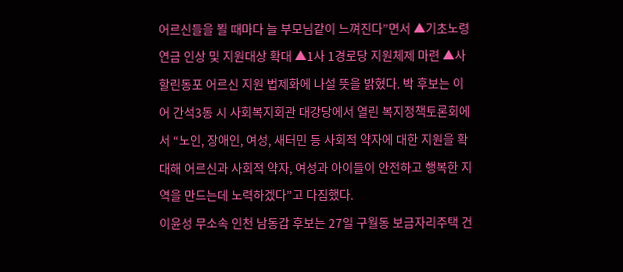어르신들을 뵐 때마다 늘 부모님같이 느껴진다”면서 ▲기초노령연금 인상 및 지원대상 확대 ▲1사 1경로당 지원체제 마련 ▲사할린동포 어르신 지원 법제화에 나설 뜻을 밝혔다. 박 후보는 이어 간석3동 시 사회복지회관 대강당에서 열린 복지정책토론회에서 “노인, 장애인, 여성, 새터민 등 사회적 약자에 대한 지원을 확대해 어르신과 사회적 약자, 여성과 아이들이 안전하고 행복한 지역을 만드는데 노력하겠다”고 다짐했다.
이윤성 무소속 인천 남동갑 후보는 27일 구월동 보금자리주택 건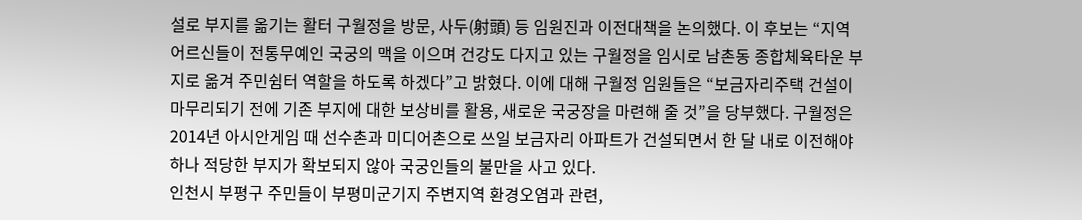설로 부지를 옮기는 활터 구월정을 방문, 사두(射頭) 등 임원진과 이전대책을 논의했다. 이 후보는 “지역 어르신들이 전통무예인 국궁의 맥을 이으며 건강도 다지고 있는 구월정을 임시로 남촌동 종합체육타운 부지로 옮겨 주민쉼터 역할을 하도록 하겠다”고 밝혔다. 이에 대해 구월정 임원들은 “보금자리주택 건설이 마무리되기 전에 기존 부지에 대한 보상비를 활용, 새로운 국궁장을 마련해 줄 것”을 당부했다. 구월정은 2014년 아시안게임 때 선수촌과 미디어촌으로 쓰일 보금자리 아파트가 건설되면서 한 달 내로 이전해야 하나 적당한 부지가 확보되지 않아 국궁인들의 불만을 사고 있다.
인천시 부평구 주민들이 부평미군기지 주변지역 환경오염과 관련,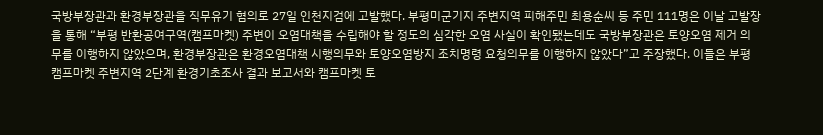국방부장관과 환경부장관을 직무유기 혐의로 27일 인천지검에 고발했다. 부평미군기지 주변지역 피해주민 최용순씨 등 주민 111명은 이날 고발장을 통해 “부평 반환공여구역(캠프마켓) 주변이 오염대책을 수립해야 할 정도의 심각한 오염 사실이 확인됐는데도 국방부장관은 토양오염 제거 의무를 이행하지 않았으며, 환경부장관은 환경오염대책 시행의무와 토양오염방지 조치명령 요청의무를 이행하지 않았다”고 주장했다. 이들은 부평 캠프마켓 주변지역 2단계 환경기초조사 결과 보고서와 캠프마켓 토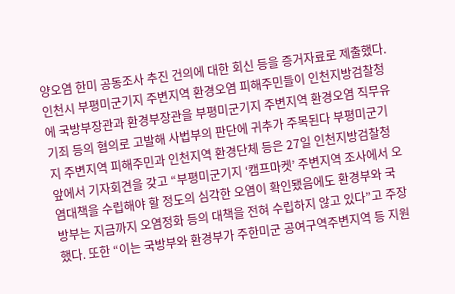양오염 한미 공동조사 추진 건의에 대한 회신 등을 증거자료로 제출했다.
인천시 부평미군기지 주변지역 환경오염 피해주민들이 인천지방검찰청에 국방부장관과 환경부장관을 부평미군기지 주변지역 환경오염 직무유기죄 등의 혐의로 고발해 사법부의 판단에 귀추가 주목된다 부평미군기지 주변지역 피해주민과 인천지역 환경단체 등은 27일 인천지방검찰청 앞에서 기자회견을 갖고 “부평미군기지 ‘캠프마켓’ 주변지역 조사에서 오염대책을 수립해야 할 정도의 심각한 오염이 확인됐음에도 환경부와 국방부는 지금까지 오염정화 등의 대책을 전혀 수립하지 않고 있다”고 주장했다. 또한 “이는 국방부와 환경부가 주한미군 공여구역주변지역 등 지원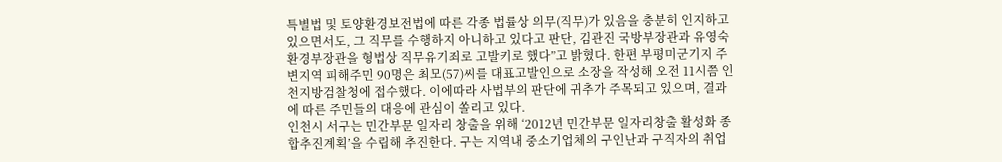특별법 및 토양환경보전법에 따른 각종 법률상 의무(직무)가 있음을 충분히 인지하고 있으면서도, 그 직무를 수행하지 아니하고 있다고 판단, 김관진 국방부장관과 유영숙 환경부장관을 형법상 직무유기죄로 고발키로 했다”고 밝혔다. 한편 부평미군기지 주변지역 피해주민 90명은 최모(57)씨를 대표고발인으로 소장을 작성해 오전 11시쯤 인천지방검찰청에 접수했다. 이에따라 사법부의 판단에 귀추가 주목되고 있으며, 결과에 따른 주민들의 대응에 관심이 쏠리고 있다.
인천시 서구는 민간부문 일자리 창출을 위해 ‘2012년 민간부문 일자리창출 활성화 종합추진계획’을 수립해 추진한다. 구는 지역내 중소기업체의 구인난과 구직자의 취업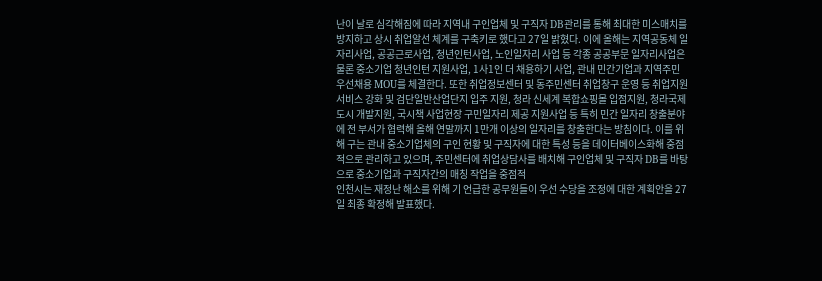난이 날로 심각해짐에 따라 지역내 구인업체 및 구직자 DB관리를 통해 최대한 미스매치를 방지하고 상시 취업알선 체계를 구축키로 했다고 27일 밝혔다. 이에 올해는 지역공동체 일자리사업, 공공근로사업, 청년인턴사업, 노인일자리 사업 등 각종 공공부문 일자리사업은 물론 중소기업 청년인턴 지원사업, 1사1인 더 채용하기 사업, 관내 민간기업과 지역주민 우선채용 MOU를 체결한다. 또한 취업정보센터 및 동주민센터 취업창구 운영 등 취업지원서비스 강화 및 검단일반산업단지 입주 지원, 청라 신세계 복합쇼핑몰 입점지원, 청라국제도시 개발지원, 국시책 사업현장 구민일자리 제공 지원사업 등 특히 민간 일자리 창출분야에 전 부서가 협력해 올해 연말까지 1만개 이상의 일자리를 창출한다는 방침이다. 이를 위해 구는 관내 중소기업체의 구인 현황 및 구직자에 대한 특성 등을 데이터베이스화해 중점적으로 관리하고 있으며, 주민센터에 취업상담사를 배치해 구인업체 및 구직자 DB를 바탕으로 중소기업과 구직자간의 매칭 작업을 중점적
인천시는 재정난 해소를 위해 기 언급한 공무원들이 우선 수당을 조정에 대한 계획안을 27일 최종 확정해 발표했다.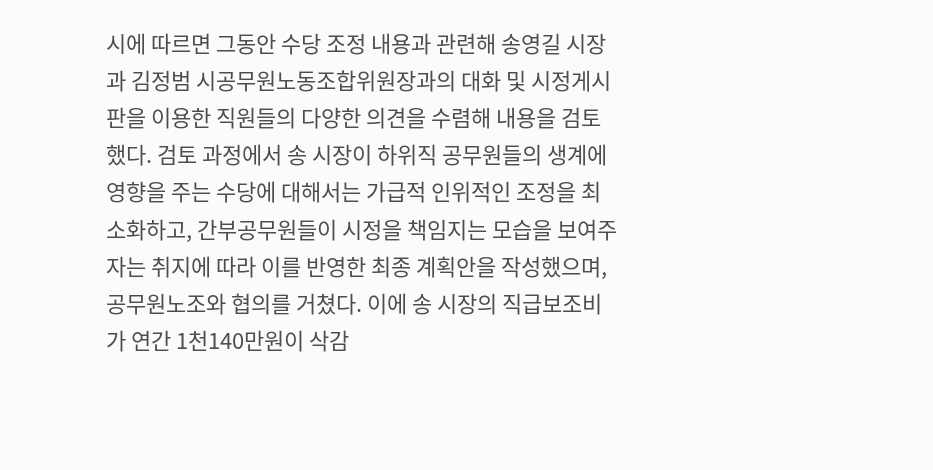시에 따르면 그동안 수당 조정 내용과 관련해 송영길 시장과 김정범 시공무원노동조합위원장과의 대화 및 시정게시판을 이용한 직원들의 다양한 의견을 수렴해 내용을 검토했다. 검토 과정에서 송 시장이 하위직 공무원들의 생계에 영향을 주는 수당에 대해서는 가급적 인위적인 조정을 최소화하고, 간부공무원들이 시정을 책임지는 모습을 보여주자는 취지에 따라 이를 반영한 최종 계획안을 작성했으며, 공무원노조와 협의를 거쳤다. 이에 송 시장의 직급보조비가 연간 1천140만원이 삭감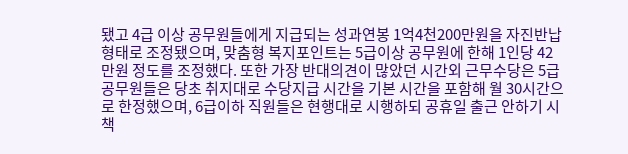됐고 4급 이상 공무원들에게 지급되는 성과연봉 1억4천200만원을 자진반납 형태로 조정됐으며, 맞춤형 복지포인트는 5급이상 공무원에 한해 1인당 42만원 정도를 조정했다. 또한 가장 반대의견이 많았던 시간외 근무수당은 5급 공무원들은 당초 취지대로 수당지급 시간을 기본 시간을 포함해 월 30시간으로 한정했으며, 6급이하 직원들은 현행대로 시행하되 공휴일 출근 안하기 시책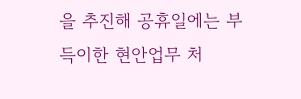을 추진해 공휴일에는 부득이한 현안업무 처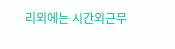리외에는 시간외근무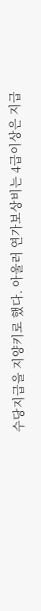수당지급을 지양키로 했다. 아울러 연가보상비는 4급이상은 지급